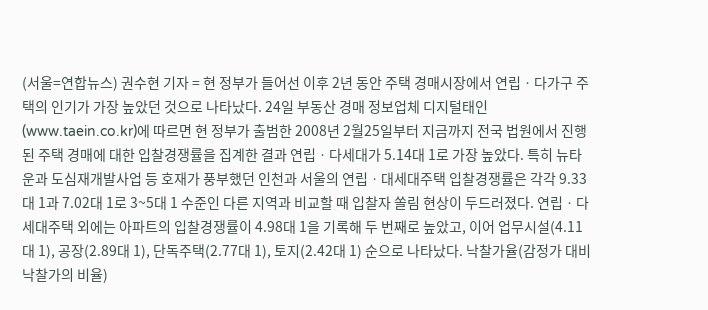(서울=연합뉴스) 권수현 기자 = 현 정부가 들어선 이후 2년 동안 주택 경매시장에서 연립ㆍ다가구 주택의 인기가 가장 높았던 것으로 나타났다. 24일 부동산 경매 정보업체 디지털태인(www.taein.co.kr)에 따르면 현 정부가 출범한 2008년 2월25일부터 지금까지 전국 법원에서 진행된 주택 경매에 대한 입찰경쟁률을 집계한 결과 연립ㆍ다세대가 5.14대 1로 가장 높았다. 특히 뉴타운과 도심재개발사업 등 호재가 풍부했던 인천과 서울의 연립ㆍ대세대주택 입찰경쟁률은 각각 9.33대 1과 7.02대 1로 3~5대 1 수준인 다른 지역과 비교할 때 입찰자 쏠림 현상이 두드러졌다. 연립ㆍ다세대주택 외에는 아파트의 입찰경쟁률이 4.98대 1을 기록해 두 번째로 높았고, 이어 업무시설(4.11대 1), 공장(2.89대 1), 단독주택(2.77대 1), 토지(2.42대 1) 순으로 나타났다. 낙찰가율(감정가 대비 낙찰가의 비율)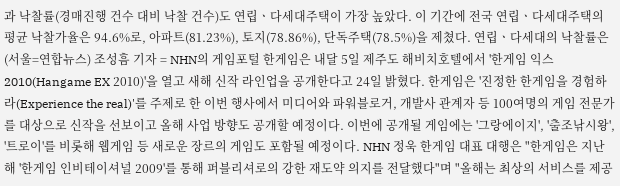과 낙찰률(경매진행 건수 대비 낙찰 건수)도 연립ㆍ다세대주택이 가장 높았다. 이 기간에 전국 연립ㆍ다세대주택의 평균 낙찰가율은 94.6%로, 아파트(81.23%), 토지(78.86%), 단독주택(78.5%)을 제쳤다. 연립ㆍ다세대의 낙찰률은
(서울=연합뉴스) 조성흠 기자 = NHN의 게임포털 한게임은 내달 5일 제주도 해비치호텔에서 '한게임 익스 2010(Hangame EX 2010)'을 열고 새해 신작 라인업을 공개한다고 24일 밝혔다. 한게임은 '진정한 한게임을 경험하라(Experience the real)'를 주제로 한 이번 행사에서 미디어와 파워블로거, 개발사 관계자 등 100여명의 게임 전문가를 대상으로 신작을 선보이고 올해 사업 방향도 공개할 예정이다. 이번에 공개될 게임에는 '그랑에이지', '출조낚시왕', '트로이'를 비롯해 웹게임 등 새로운 장르의 게임도 포함될 예정이다. NHN 정욱 한게임 대표 대행은 "한게임은 지난해 '한게임 인비테이셔널 2009'를 통해 퍼블리셔로의 강한 재도약 의지를 전달했다"며 "올해는 최상의 서비스를 제공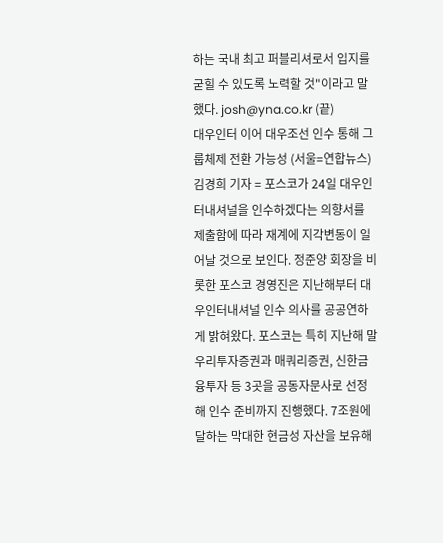하는 국내 최고 퍼블리셔로서 입지를 굳힐 수 있도록 노력할 것"이라고 말했다. josh@yna.co.kr (끝)
대우인터 이어 대우조선 인수 통해 그룹체제 전환 가능성 (서울=연합뉴스) 김경희 기자 = 포스코가 24일 대우인터내셔널을 인수하겠다는 의향서를 제출함에 따라 재계에 지각변동이 일어날 것으로 보인다. 정준양 회장을 비롯한 포스코 경영진은 지난해부터 대우인터내셔널 인수 의사를 공공연하게 밝혀왔다. 포스코는 특히 지난해 말 우리투자증권과 매쿼리증권, 신한금융투자 등 3곳을 공동자문사로 선정해 인수 준비까지 진행했다. 7조원에 달하는 막대한 현금성 자산을 보유해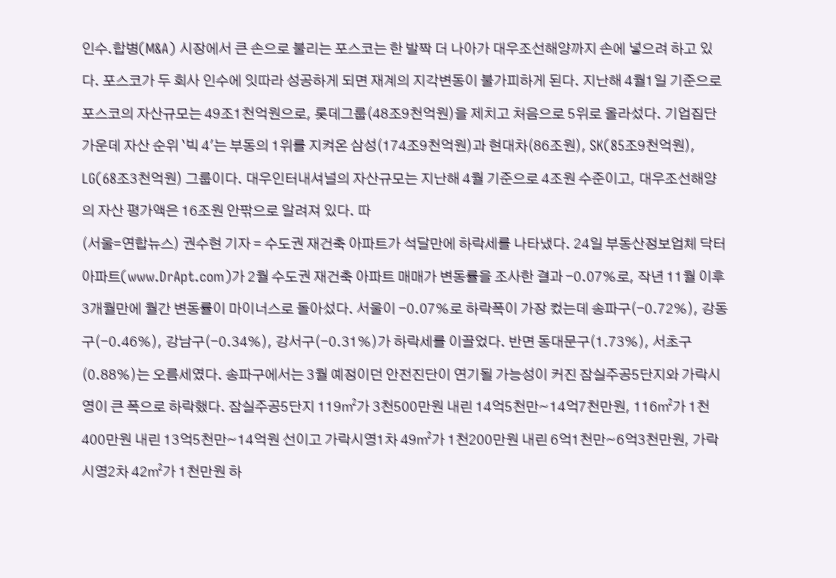인수.합병(M&A) 시장에서 큰 손으로 불리는 포스코는 한 발짝 더 나아가 대우조선해양까지 손에 넣으려 하고 있다. 포스코가 두 회사 인수에 잇따라 성공하게 되면 재계의 지각변동이 불가피하게 된다. 지난해 4월1일 기준으로 포스코의 자산규모는 49조1천억원으로, 롯데그룹(48조9천억원)을 제치고 처음으로 5위로 올라섰다. 기업집단 가운데 자산 순위 `빅 4'는 부동의 1위를 지켜온 삼성(174조9천억원)과 현대차(86조원), SK(85조9천억원), LG(68조3천억원) 그룹이다. 대우인터내셔널의 자산규모는 지난해 4월 기준으로 4조원 수준이고, 대우조선해양의 자산 평가액은 16조원 안팎으로 알려져 있다. 따
(서울=연합뉴스) 권수현 기자 = 수도권 재건축 아파트가 석달만에 하락세를 나타냈다. 24일 부동산정보업체 닥터아파트(www.DrApt.com)가 2월 수도권 재건축 아파트 매매가 변동률을 조사한 결과 -0.07%로, 작년 11월 이후 3개월만에 월간 변동률이 마이너스로 돌아섰다. 서울이 -0.07%로 하락폭이 가장 컸는데 송파구(-0.72%), 강동구(-0.46%), 강남구(-0.34%), 강서구(-0.31%)가 하락세를 이끌었다. 반면 동대문구(1.73%), 서초구(0.88%)는 오름세였다. 송파구에서는 3월 예정이던 안전진단이 연기될 가능성이 커진 잠실주공5단지와 가락시영이 큰 폭으로 하락했다. 잠실주공5단지 119㎡가 3천500만원 내린 14억5천만~14억7천만원, 116㎡가 1천400만원 내린 13억5천만~14억원 선이고 가락시영1차 49㎡가 1천200만원 내린 6억1천만~6억3천만원, 가락시영2차 42㎡가 1천만원 하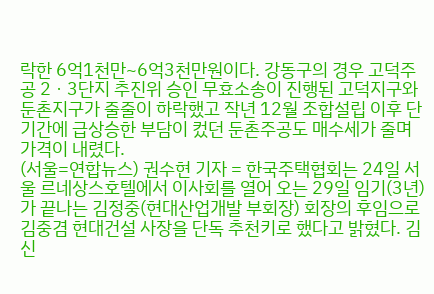락한 6억1천만~6억3천만원이다. 강동구의 경우 고덕주공 2ㆍ3단지 추진위 승인 무효소송이 진행된 고덕지구와 둔촌지구가 줄줄이 하락했고 작년 12월 조합설립 이후 단기간에 급상승한 부담이 컸던 둔촌주공도 매수세가 줄며 가격이 내렸다.
(서울=연합뉴스) 권수현 기자 = 한국주택협회는 24일 서울 르네상스호텔에서 이사회를 열어 오는 29일 임기(3년)가 끝나는 김정중(현대산업개발 부회장) 회장의 후임으로 김중겸 현대건설 사장을 단독 추천키로 했다고 밝혔다. 김 신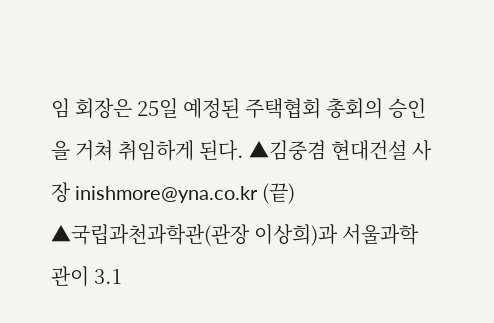임 회장은 25일 예정된 주택협회 총회의 승인을 거쳐 취임하게 된다. ▲김중겸 현대건설 사장 inishmore@yna.co.kr (끝)
▲국립과천과학관(관장 이상희)과 서울과학관이 3.1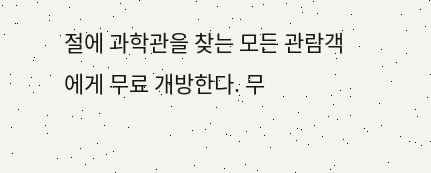절에 과학관을 찾는 모든 관람객에게 무료 개방한다. 무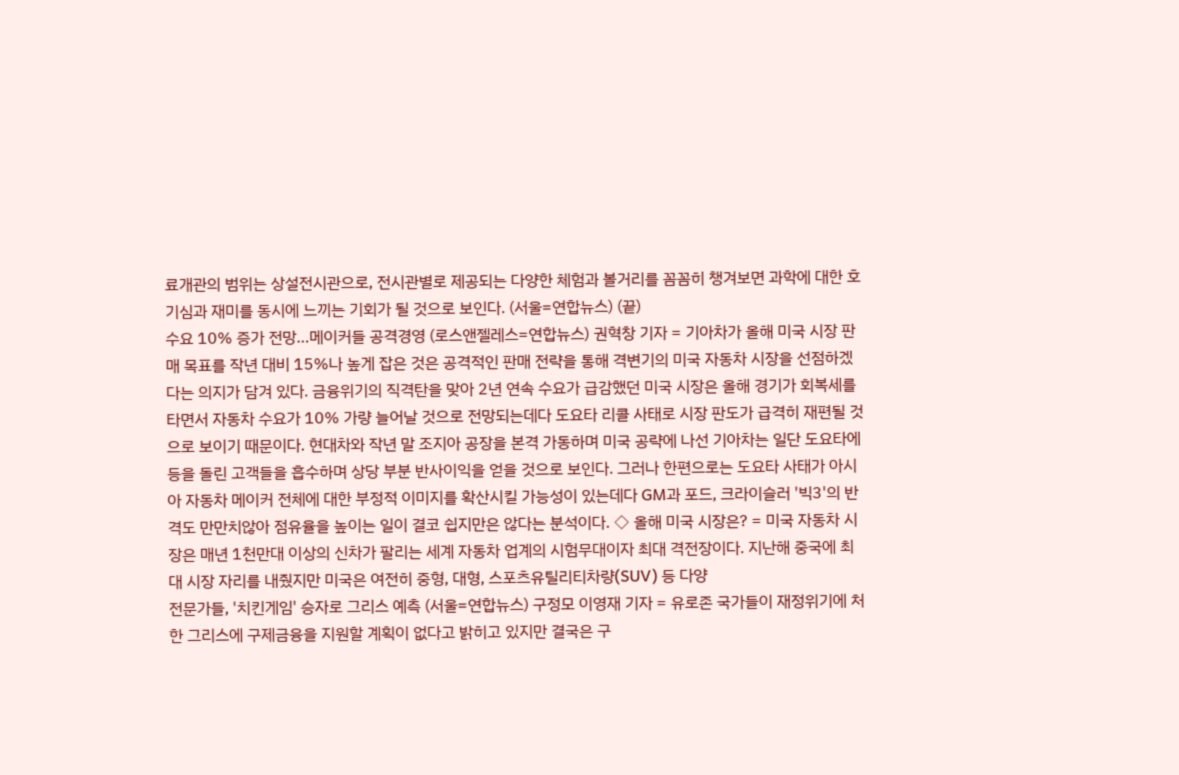료개관의 범위는 상설전시관으로, 전시관별로 제공되는 다양한 체험과 볼거리를 꼼꼼히 챙겨보면 과학에 대한 호기심과 재미를 동시에 느끼는 기회가 될 것으로 보인다. (서울=연합뉴스) (끝)
수요 10% 증가 전망…메이커들 공격경영 (로스앤젤레스=연합뉴스) 권혁창 기자 = 기아차가 올해 미국 시장 판매 목표를 작년 대비 15%나 높게 잡은 것은 공격적인 판매 전략을 통해 격변기의 미국 자동차 시장을 선점하겠다는 의지가 담겨 있다. 금융위기의 직격탄을 맞아 2년 연속 수요가 급감했던 미국 시장은 올해 경기가 회복세를 타면서 자동차 수요가 10% 가량 늘어날 것으로 전망되는데다 도요타 리콜 사태로 시장 판도가 급격히 재편될 것으로 보이기 때문이다. 현대차와 작년 말 조지아 공장을 본격 가동하며 미국 공략에 나선 기아차는 일단 도요타에 등을 돌린 고객들을 흡수하며 상당 부분 반사이익을 얻을 것으로 보인다. 그러나 한편으로는 도요타 사태가 아시아 자동차 메이커 전체에 대한 부정적 이미지를 확산시킬 가능성이 있는데다 GM과 포드, 크라이슬러 '빅3'의 반격도 만만치않아 점유율을 높이는 일이 결코 쉽지만은 않다는 분석이다. ◇ 올해 미국 시장은? = 미국 자동차 시장은 매년 1천만대 이상의 신차가 팔리는 세계 자동차 업계의 시험무대이자 최대 격전장이다. 지난해 중국에 최대 시장 자리를 내줬지만 미국은 여전히 중형, 대형, 스포츠유틸리티차량(SUV) 등 다양
전문가들, '치킨게임' 승자로 그리스 예측 (서울=연합뉴스) 구정모 이영재 기자 = 유로존 국가들이 재정위기에 처한 그리스에 구제금융을 지원할 계획이 없다고 밝히고 있지만 결국은 구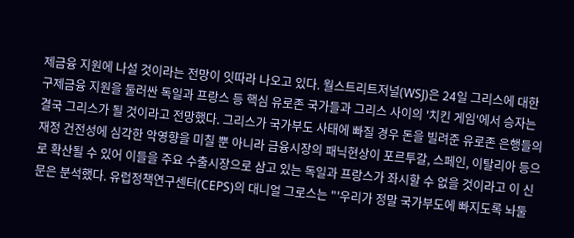제금융 지원에 나설 것이라는 전망이 잇따라 나오고 있다. 월스트리트저널(WSJ)은 24일 그리스에 대한 구제금융 지원을 둘러싼 독일과 프랑스 등 핵심 유로존 국가들과 그리스 사이의 '치킨 게임'에서 승자는 결국 그리스가 될 것이라고 전망했다. 그리스가 국가부도 사태에 빠질 경우 돈을 빌려준 유로존 은행들의 재정 건전성에 심각한 악영향을 미칠 뿐 아니라 금융시장의 패닉현상이 포르투갈, 스페인, 이탈리아 등으로 확산될 수 있어 이들을 주요 수출시장으로 삼고 있는 독일과 프랑스가 좌시할 수 없을 것이라고 이 신문은 분석했다. 유럽정책연구센터(CEPS)의 대니얼 그로스는 "'우리가 정말 국가부도에 빠지도록 놔둘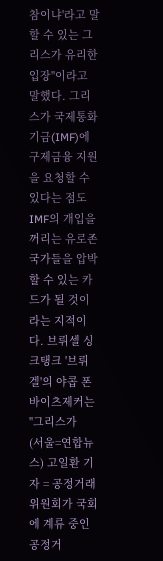참이냐'라고 말할 수 있는 그리스가 유리한 입장"이라고 말했다. 그리스가 국제통화기금(IMF)에 구제금융 지원을 요청할 수 있다는 점도 IMF의 개입을 꺼리는 유로존 국가들을 압박할 수 있는 카드가 될 것이라는 지적이다. 브뤼셀 싱크탱크 '브뤼겔'의 야콥 폰 바이츠제커는 "그리스가
(서울=연합뉴스) 고일환 기자 = 공정거래위원회가 국회에 계류 중인 공정거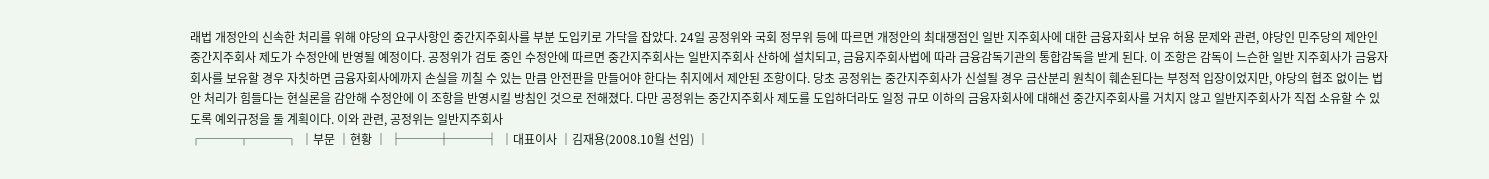래법 개정안의 신속한 처리를 위해 야당의 요구사항인 중간지주회사를 부분 도입키로 가닥을 잡았다. 24일 공정위와 국회 정무위 등에 따르면 개정안의 최대쟁점인 일반 지주회사에 대한 금융자회사 보유 허용 문제와 관련, 야당인 민주당의 제안인 중간지주회사 제도가 수정안에 반영될 예정이다. 공정위가 검토 중인 수정안에 따르면 중간지주회사는 일반지주회사 산하에 설치되고, 금융지주회사법에 따라 금융감독기관의 통합감독을 받게 된다. 이 조항은 감독이 느슨한 일반 지주회사가 금융자회사를 보유할 경우 자칫하면 금융자회사에까지 손실을 끼칠 수 있는 만큼 안전판을 만들어야 한다는 취지에서 제안된 조항이다. 당초 공정위는 중간지주회사가 신설될 경우 금산분리 원칙이 훼손된다는 부정적 입장이었지만, 야당의 협조 없이는 법안 처리가 힘들다는 현실론을 감안해 수정안에 이 조항을 반영시킬 방침인 것으로 전해졌다. 다만 공정위는 중간지주회사 제도를 도입하더라도 일정 규모 이하의 금융자회사에 대해선 중간지주회사를 거치지 않고 일반지주회사가 직접 소유할 수 있도록 예외규정을 둘 계획이다. 이와 관련, 공정위는 일반지주회사
┌───┬───┐ │부문 │현황 │ ├───┼───┤ │대표이사 │김재용(2008.10월 선임) │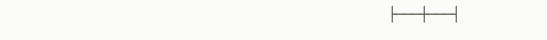├───┼───┤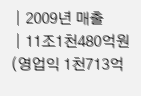│2009년 매출 │11조1천480억원(영업익 1천713억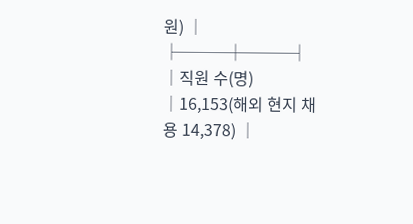원) │ ├───┼───┤ │직원 수(명) │16,153(해외 현지 채용 14,378) │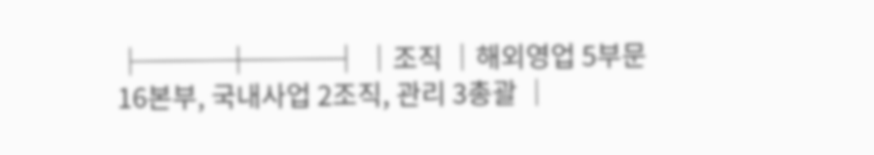├───┼───┤ │조직 │해외영업 5부문 16본부, 국내사업 2조직, 관리 3총괄 │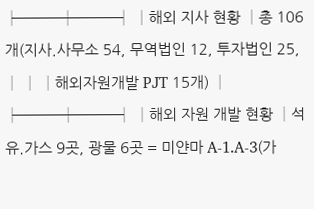├───┼───┤ │해외 지사 현황 │총 106개(지사.사무소 54, 무역법인 12, 투자법인 25, │ │ │해외자원개발 PJT 15개) │ ├───┼───┤ │해외 자원 개발 현황 │석유.가스 9곳, 광물 6곳 = 미얀마 A-1.A-3(가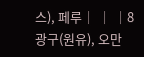스), 페루│ │ │8광구(원유), 오만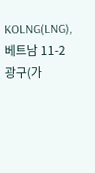KOLNG(LNG), 베트남 11-2 광구(가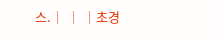스.│ │ │초경